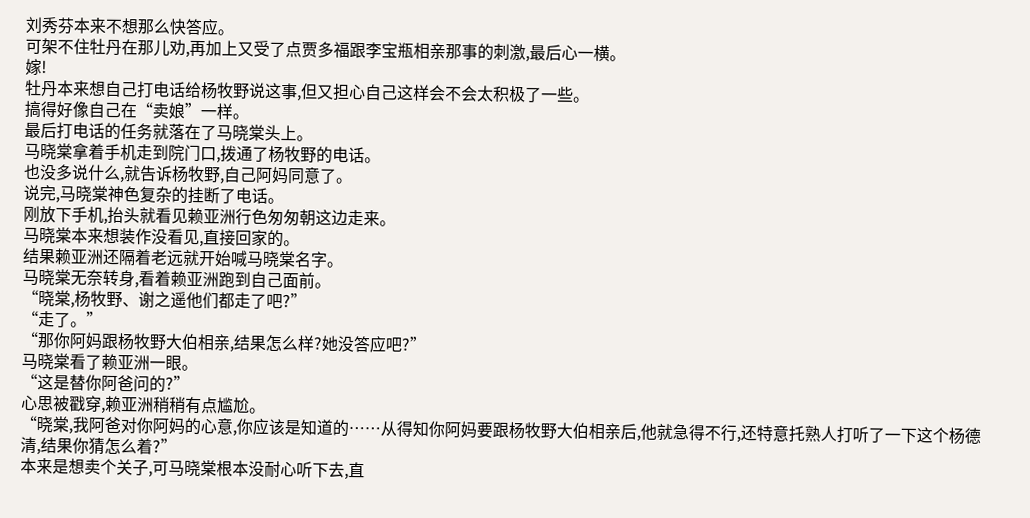刘秀芬本来不想那么快答应。
可架不住牡丹在那儿劝,再加上又受了点贾多福跟李宝瓶相亲那事的刺激,最后心一横。
嫁!
牡丹本来想自己打电话给杨牧野说这事,但又担心自己这样会不会太积极了一些。
搞得好像自己在“卖娘”一样。
最后打电话的任务就落在了马晓棠头上。
马晓棠拿着手机走到院门口,拨通了杨牧野的电话。
也没多说什么,就告诉杨牧野,自己阿妈同意了。
说完,马晓棠神色复杂的挂断了电话。
刚放下手机,抬头就看见赖亚洲行色匆匆朝这边走来。
马晓棠本来想装作没看见,直接回家的。
结果赖亚洲还隔着老远就开始喊马晓棠名字。
马晓棠无奈转身,看着赖亚洲跑到自己面前。
“晓棠,杨牧野、谢之遥他们都走了吧?”
“走了。”
“那你阿妈跟杨牧野大伯相亲,结果怎么样?她没答应吧?”
马晓棠看了赖亚洲一眼。
“这是替你阿爸问的?”
心思被戳穿,赖亚洲稍稍有点尴尬。
“晓棠,我阿爸对你阿妈的心意,你应该是知道的……从得知你阿妈要跟杨牧野大伯相亲后,他就急得不行,还特意托熟人打听了一下这个杨德清,结果你猜怎么着?”
本来是想卖个关子,可马晓棠根本没耐心听下去,直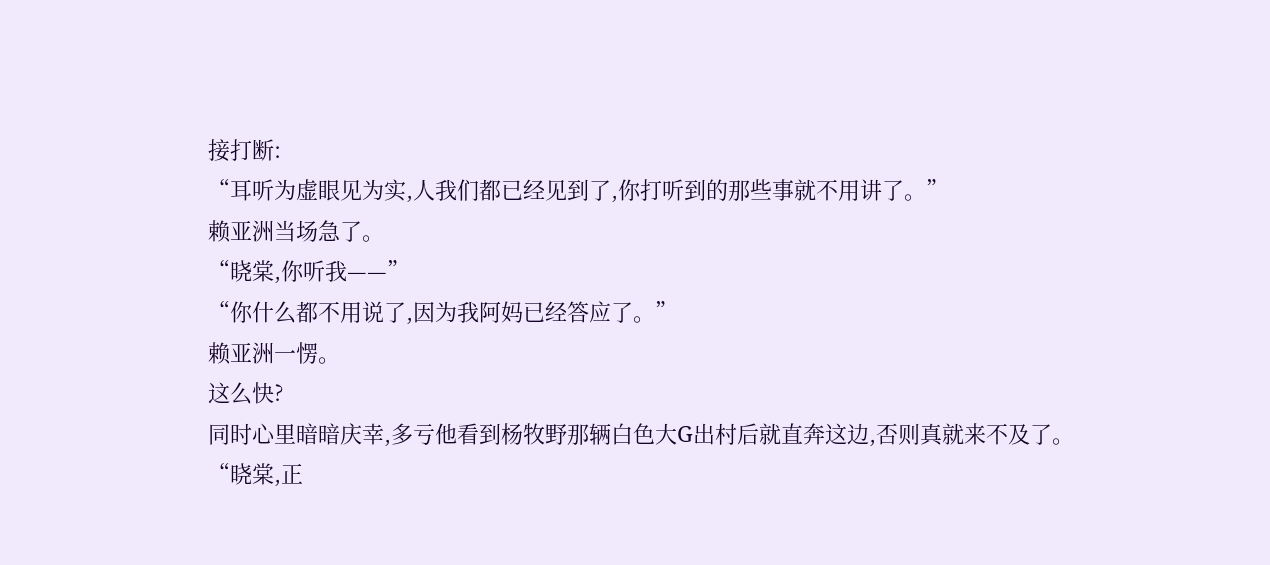接打断:
“耳听为虚眼见为实,人我们都已经见到了,你打听到的那些事就不用讲了。”
赖亚洲当场急了。
“晓棠,你听我——”
“你什么都不用说了,因为我阿妈已经答应了。”
赖亚洲一愣。
这么快?
同时心里暗暗庆幸,多亏他看到杨牧野那辆白色大G出村后就直奔这边,否则真就来不及了。
“晓棠,正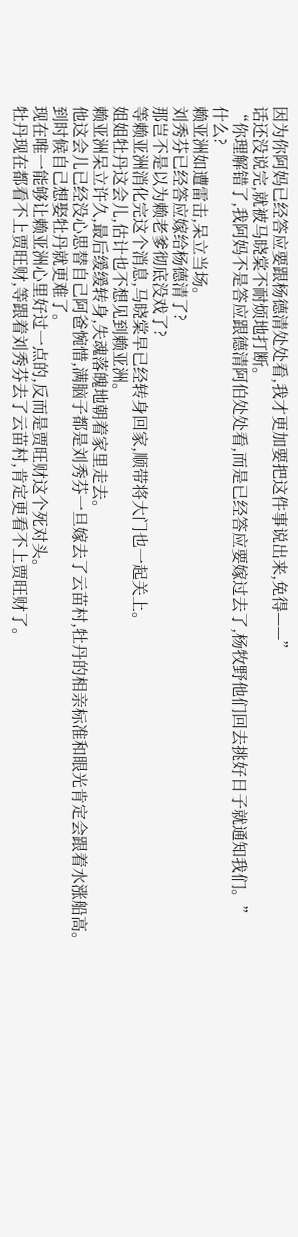因为你阿妈已经答应要跟杨德清处处看,我才更加要把这件事说出来,免得——”
话还没说完,就被马晓棠不耐烦地打断。
“你理解错了,我阿妈不是答应跟德清阿伯处处看,而是已经答应要嫁过去了,杨牧野他们回去挑好日子就通知我们。”
什么?
赖亚洲如遭雷击,呆立当场。
刘秀芬已经答应嫁给杨德清了?
那岂不是以为赖老爹彻底没戏了?
等赖亚洲消化完这个消息,马晓棠早已经转身回家,顺带将大门也一起关上。
姐姐牡丹这会儿,估计也不想见到赖亚洲。
赖亚洲呆立许久,最后缓缓转身,失魂落魄地朝着家里走去。
他这会儿已经没心思替自己阿爸惋惜,满脑子都是刘秀芬一旦嫁去了云苗村,牡丹的相亲标准和眼光肯定会跟着水涨船高。
到时候自己想娶牡丹就更难了。
现在唯一能够让赖亚洲心里好过一点的,反而是贾旺财这个死对头。
牡丹现在都看不上贾旺财,等跟着刘秀芬去了云苗村,肯定更看不上贾旺财了。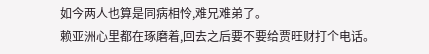如今两人也算是同病相怜,难兄难弟了。
赖亚洲心里都在琢磨着,回去之后要不要给贾旺财打个电话。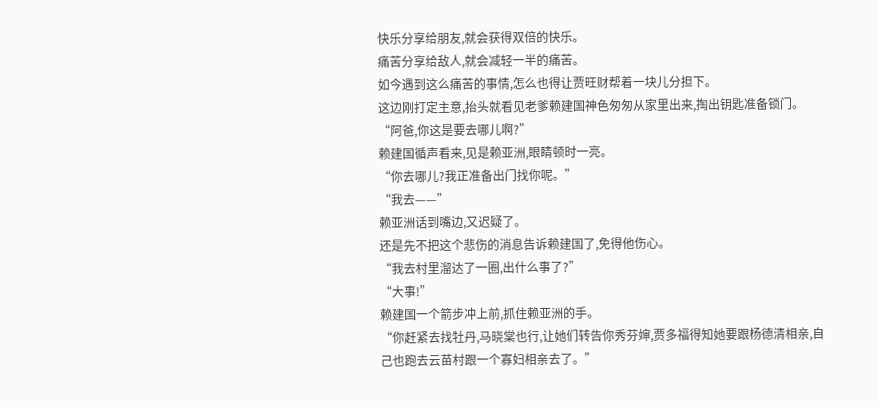快乐分享给朋友,就会获得双倍的快乐。
痛苦分享给敌人,就会减轻一半的痛苦。
如今遇到这么痛苦的事情,怎么也得让贾旺财帮着一块儿分担下。
这边刚打定主意,抬头就看见老爹赖建国神色匆匆从家里出来,掏出钥匙准备锁门。
“阿爸,你这是要去哪儿啊?”
赖建国循声看来,见是赖亚洲,眼睛顿时一亮。
“你去哪儿?我正准备出门找你呢。”
“我去——”
赖亚洲话到嘴边,又迟疑了。
还是先不把这个悲伤的消息告诉赖建国了,免得他伤心。
“我去村里溜达了一圈,出什么事了?”
“大事!”
赖建国一个箭步冲上前,抓住赖亚洲的手。
“你赶紧去找牡丹,马晓棠也行,让她们转告你秀芬婶,贾多福得知她要跟杨德清相亲,自己也跑去云苗村跟一个寡妇相亲去了。”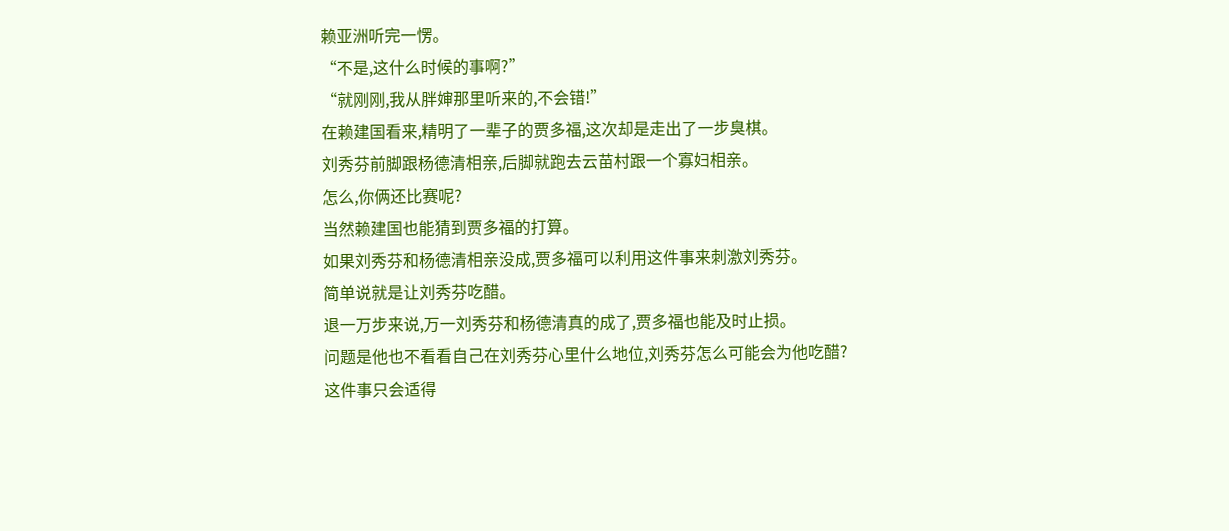赖亚洲听完一愣。
“不是,这什么时候的事啊?”
“就刚刚,我从胖婶那里听来的,不会错!”
在赖建国看来,精明了一辈子的贾多福,这次却是走出了一步臭棋。
刘秀芬前脚跟杨德清相亲,后脚就跑去云苗村跟一个寡妇相亲。
怎么,你俩还比赛呢?
当然赖建国也能猜到贾多福的打算。
如果刘秀芬和杨德清相亲没成,贾多福可以利用这件事来刺激刘秀芬。
简单说就是让刘秀芬吃醋。
退一万步来说,万一刘秀芬和杨德清真的成了,贾多福也能及时止损。
问题是他也不看看自己在刘秀芬心里什么地位,刘秀芬怎么可能会为他吃醋?
这件事只会适得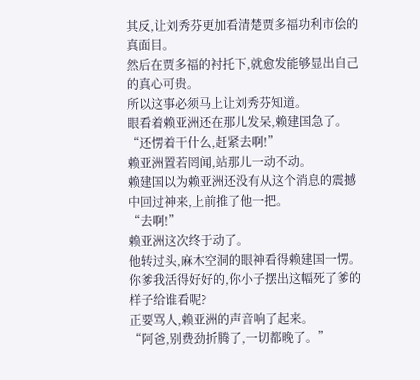其反,让刘秀芬更加看清楚贾多福功利市侩的真面目。
然后在贾多福的衬托下,就愈发能够显出自己的真心可贵。
所以这事必须马上让刘秀芬知道。
眼看着赖亚洲还在那儿发呆,赖建国急了。
“还愣着干什么,赶紧去啊!”
赖亚洲置若罔闻,站那儿一动不动。
赖建国以为赖亚洲还没有从这个消息的震撼中回过神来,上前推了他一把。
“去啊!”
赖亚洲这次终于动了。
他转过头,麻木空洞的眼神看得赖建国一愣。
你爹我活得好好的,你小子摆出这幅死了爹的样子给谁看呢?
正要骂人,赖亚洲的声音响了起来。
“阿爸,别费劲折腾了,一切都晚了。”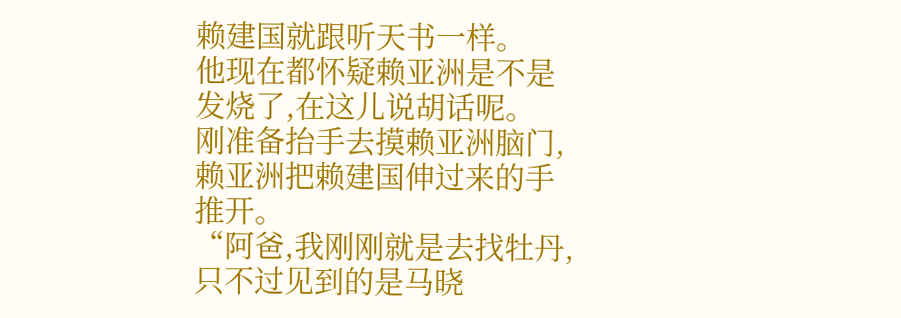赖建国就跟听天书一样。
他现在都怀疑赖亚洲是不是发烧了,在这儿说胡话呢。
刚准备抬手去摸赖亚洲脑门,赖亚洲把赖建国伸过来的手推开。
“阿爸,我刚刚就是去找牡丹,只不过见到的是马晓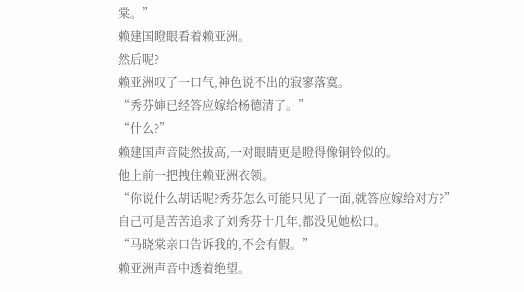棠。”
赖建国瞪眼看着赖亚洲。
然后呢?
赖亚洲叹了一口气,神色说不出的寂寥落寞。
“秀芬婶已经答应嫁给杨德清了。”
“什么?”
赖建国声音陡然拔高,一对眼睛更是瞪得像铜铃似的。
他上前一把拽住赖亚洲衣领。
“你说什么胡话呢?秀芬怎么可能只见了一面,就答应嫁给对方?”
自己可是苦苦追求了刘秀芬十几年,都没见她松口。
“马晓棠亲口告诉我的,不会有假。”
赖亚洲声音中透着绝望。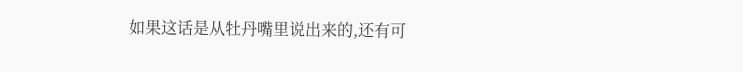如果这话是从牡丹嘴里说出来的,还有可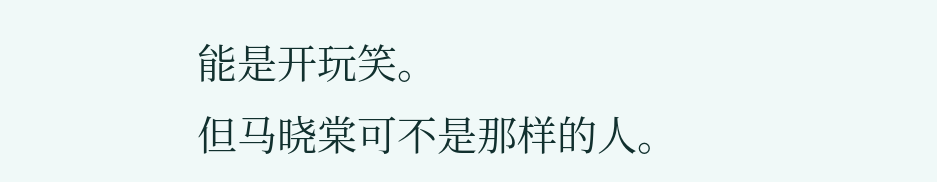能是开玩笑。
但马晓棠可不是那样的人。